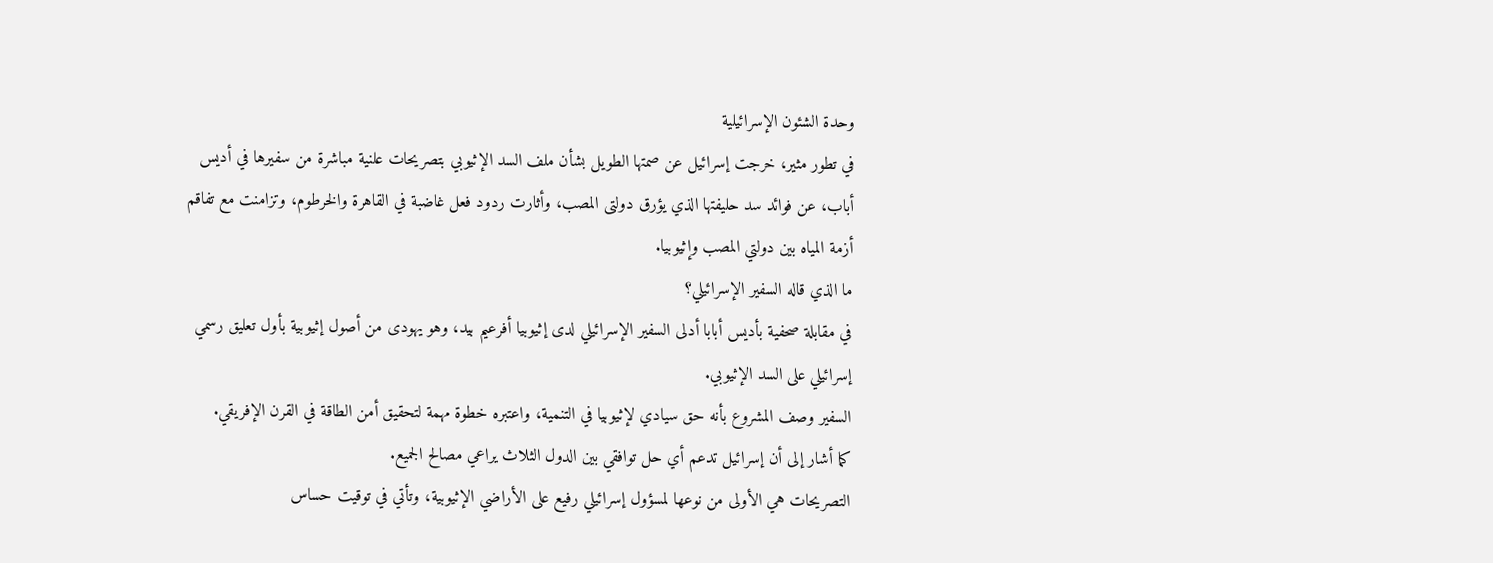وحدة الشئون الإسرائيلية
في تطور مثير، خرجت إسرائيل عن صمتها الطويل بشأن ملف السد الإثيوبي بتصريحات علنية مباشرة من سفيرها في أديس أباب، عن فوائد سد حليفتها الذي يؤرق دولتى المصب، وأثارت ردود فعل غاضبة في القاهرة والخرطوم، وتزامنت مع تفاقم أزمة المياه بين دولتي المصب وإثيوبيا.
ما الذي قاله السفير الإسرائيلي؟
في مقابلة صحفية بأديس أبابا أدلى السفير الإسرائيلي لدى إثيوبيا أفرعيم بيد، وهو يهودى من أصول إثيوبية بأول تعليق رسمي إسرائيلي على السد الإثيوبي.
السفير وصف المشروع بأنه حق سيادي لإثيوبيا في التنمية، واعتبره خطوة مهمة لتحقيق أمن الطاقة في القرن الإفريقي.
كما أشار إلى أن إسرائيل تدعم أي حل توافقي بين الدول الثلاث يراعي مصالح الجميع.
التصريحات هي الأولى من نوعها لمسؤول إسرائيلي رفيع على الأراضي الإثيوبية، وتأتي في توقيت حساس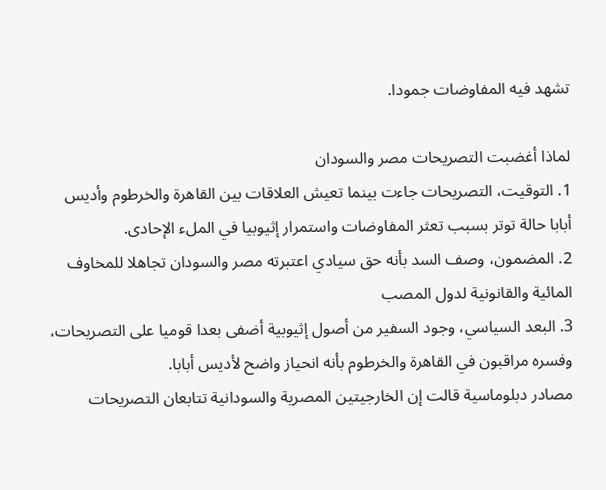تشهد فيه المفاوضات جمودا.

لماذا أغضبت التصريحات مصر والسودان
1. التوقيت، التصريحات جاءت بينما تعيش العلاقات بين القاهرة والخرطوم وأديس أبابا حالة توتر بسبب تعثر المفاوضات واستمرار إثيوبيا في الملء الإحادى.
2. المضمون، وصف السد بأنه حق سيادي اعتبرته مصر والسودان تجاهلا للمخاوف المائية والقانونية لدول المصب
3. البعد السياسي، وجود السفير من أصول إثيوبية أضفى بعدا قوميا على التصريحات، وفسره مراقبون في القاهرة والخرطوم بأنه انحياز واضح لأديس أبابا.
مصادر دبلوماسية قالت إن الخارجيتين المصرية والسودانية تتابعان التصريحات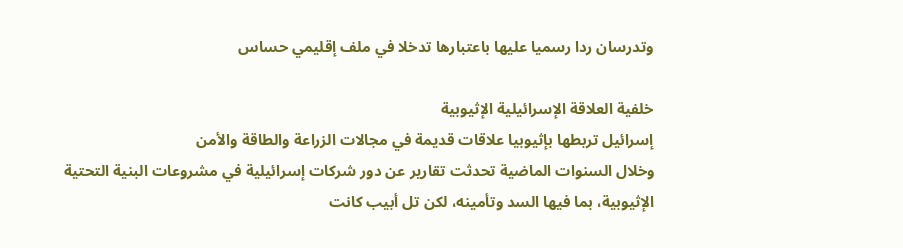وتدرسان ردا رسميا عليها باعتبارها تدخلا في ملف إقليمي حساس

خلفية العلاقة الإسرائيلية الإثيوبية
إسرائيل تربطها بإثيوبيا علاقات قديمة في مجالات الزراعة والطاقة والأمن
وخلال السنوات الماضية تحدثت تقارير عن دور شركات إسرائيلية في مشروعات البنية التحتية الإثيوبية، بما فيها السد وتأمينه، لكن تل أبيب كانت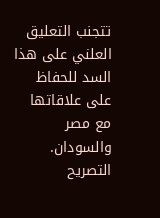تتجنب التعليق العلني على هذا السد للحفاظ على علاقاتها مع مصر والسودان.
التصريح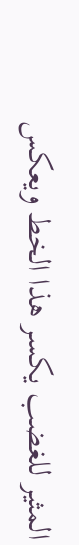المثير للغضب يكسر هذا الخط ويعكس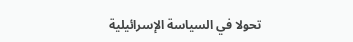تحولا في السياسة الإسرائيلية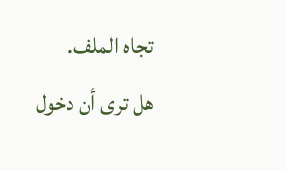تجاه الملف.
هل ترى أن دخول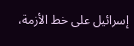إسرائيل على خط الأزمة،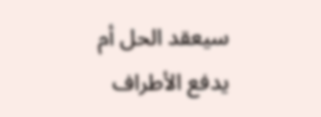سيعقد الحل أم يدفع الأطراف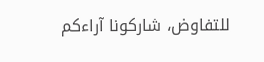للتفاوض، شاركونا آراءكم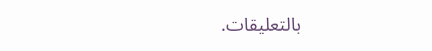بالتعليقات.